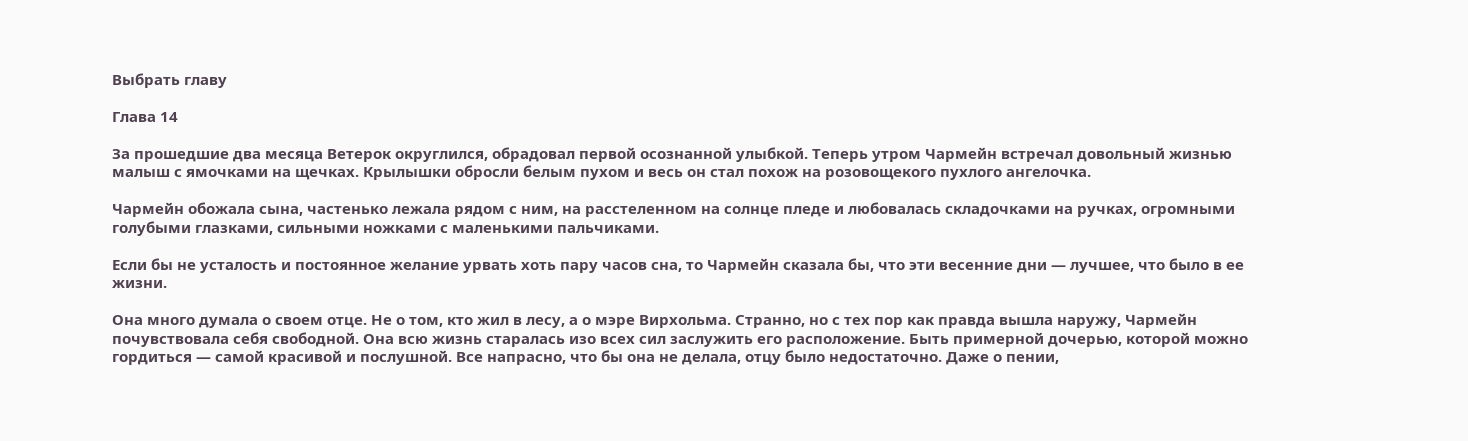Выбрать главу

Глава 14

За прошедшие два месяца Ветерок округлился, обрадовал первой осознанной улыбкой. Теперь утром Чармейн встречал довольный жизнью малыш с ямочками на щечках. Крылышки обросли белым пухом и весь он стал похож на розовощекого пухлого ангелочка.

Чармейн обожала сына, частенько лежала рядом с ним, на расстеленном на солнце пледе и любовалась складочками на ручках, огромными голубыми глазками, сильными ножками с маленькими пальчиками.

Если бы не усталость и постоянное желание урвать хоть пару часов сна, то Чармейн сказала бы, что эти весенние дни — лучшее, что было в ее жизни.

Она много думала о своем отце. Не о том, кто жил в лесу, а о мэре Вирхольма. Странно, но с тех пор как правда вышла наружу, Чармейн почувствовала себя свободной. Она всю жизнь старалась изо всех сил заслужить его расположение. Быть примерной дочерью, которой можно гордиться — самой красивой и послушной. Все напрасно, что бы она не делала, отцу было недостаточно. Даже о пении,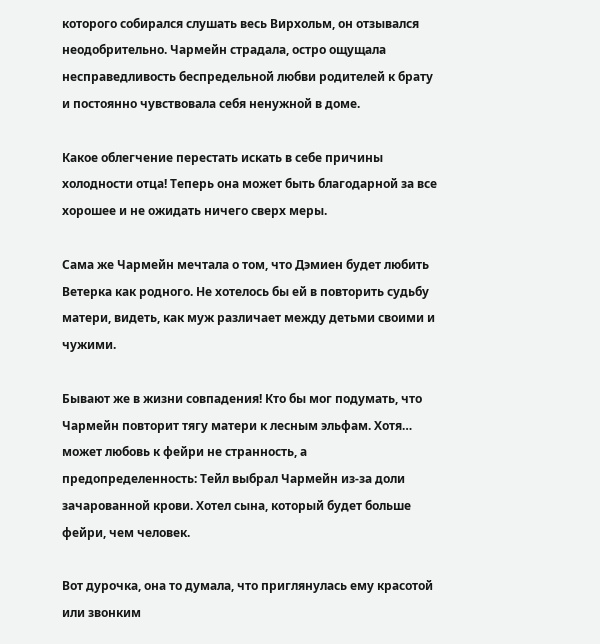которого собирался слушать весь Вирхольм, он отзывался неодобрительно. Чармейн страдала, остро ощущала несправедливость беспредельной любви родителей к брату и постоянно чувствовала себя ненужной в доме.

Какое облегчение перестать искать в себе причины холодности отца! Теперь она может быть благодарной за все хорошее и не ожидать ничего сверх меры.

Сама же Чармейн мечтала о том, что Дэмиен будет любить Ветерка как родного. Не хотелось бы ей в повторить судьбу матери, видеть, как муж различает между детьми своими и чужими.

Бывают же в жизни совпадения! Кто бы мог подумать, что Чармейн повторит тягу матери к лесным эльфам. Хотя… может любовь к фейри не странность, а предопределенность: Тейл выбрал Чармейн из-за доли зачарованной крови. Хотел сына, который будет больше фейри, чем человек.

Вот дурочка, она то думала, что приглянулась ему красотой или звонким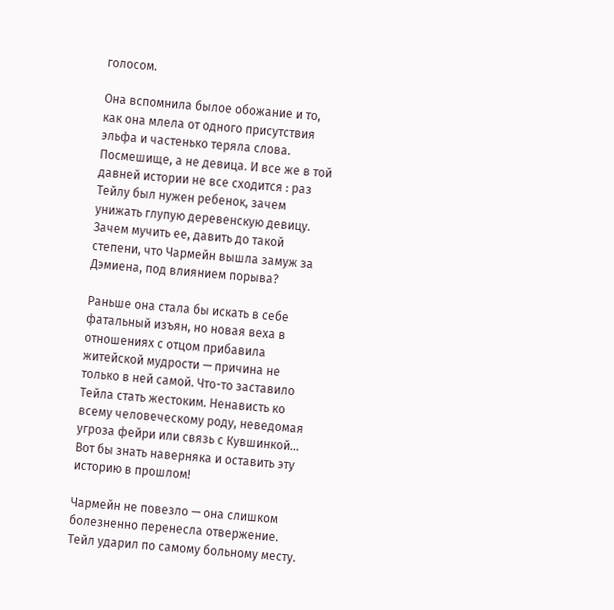голосом.

Она вспомнила былое обожание и то, как она млела от одного присутствия эльфа и частенько теряла слова. Посмешище, а не девица. И все же в той давней истории не все сходится : раз Тейлу был нужен ребенок, зачем унижать глупую деревенскую девицу. Зачем мучить ее, давить до такой степени, что Чармейн вышла замуж за Дэмиена, под влиянием порыва?

Раньше она стала бы искать в себе фатальный изъян, но новая веха в отношениях с отцом прибавила житейской мудрости — причина не только в ней самой. Что-то заставило Тейла стать жестоким. Ненависть ко всему человеческому роду, неведомая угроза фейри или связь с Кувшинкой… Вот бы знать наверняка и оставить эту историю в прошлом!

Чармейн не повезло — она слишком болезненно перенесла отвержение. Тейл ударил по самому больному месту.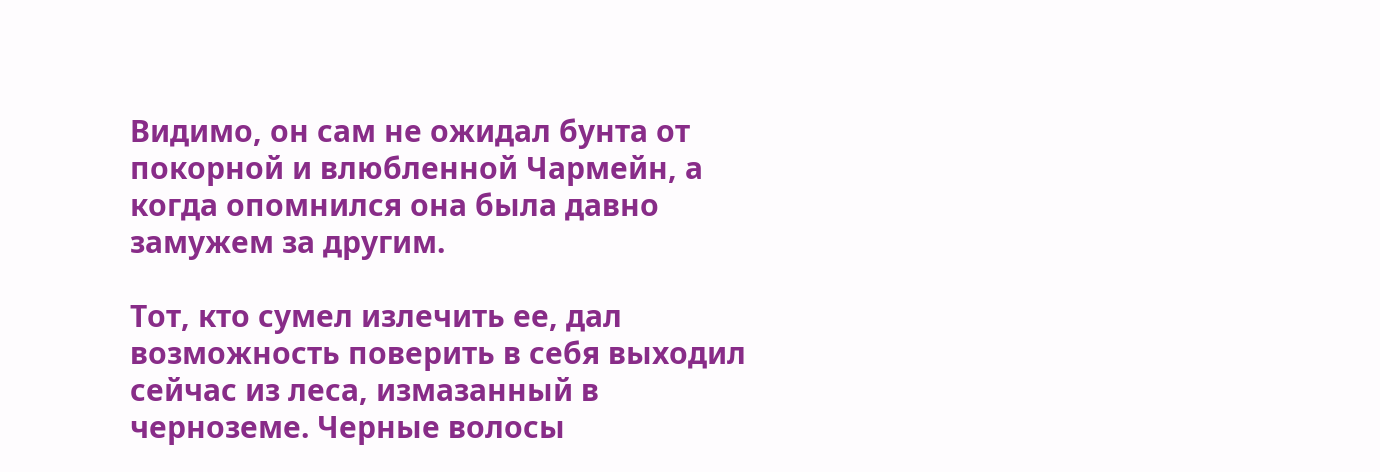Видимо, он сам не ожидал бунта от покорной и влюбленной Чармейн, а когда опомнился она была давно замужем за другим.

Тот, кто сумел излечить ее, дал возможность поверить в себя выходил сейчас из леса, измазанный в черноземе. Черные волосы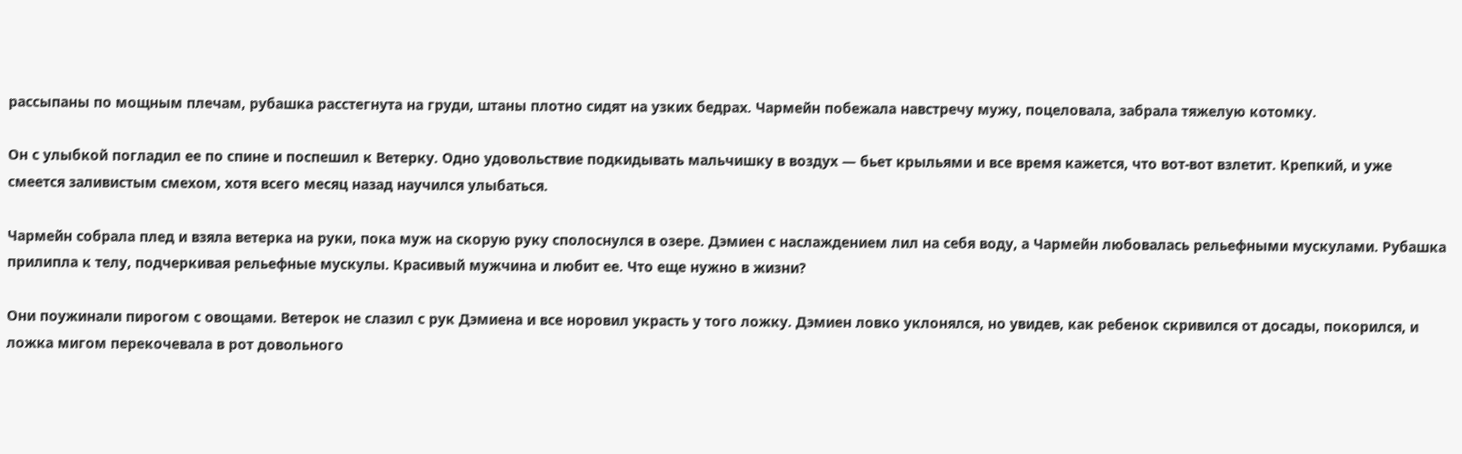рассыпаны по мощным плечам, рубашка расстегнута на груди, штаны плотно сидят на узких бедрах. Чармейн побежала навстречу мужу, поцеловала, забрала тяжелую котомку.

Он с улыбкой погладил ее по спине и поспешил к Ветерку. Одно удовольствие подкидывать мальчишку в воздух — бьет крыльями и все время кажется, что вот-вот взлетит. Крепкий, и уже смеется заливистым смехом, хотя всего месяц назад научился улыбаться.

Чармейн собрала плед и взяла ветерка на руки, пока муж на скорую руку сполоснулся в озере. Дэмиен с наслаждением лил на себя воду, а Чармейн любовалась рельефными мускулами. Рубашка прилипла к телу, подчеркивая рельефные мускулы. Красивый мужчина и любит ее. Что еще нужно в жизни?

Они поужинали пирогом с овощами. Ветерок не слазил с рук Дэмиена и все норовил украсть у того ложку. Дэмиен ловко уклонялся, но увидев, как ребенок скривился от досады, покорился, и ложка мигом перекочевала в рот довольного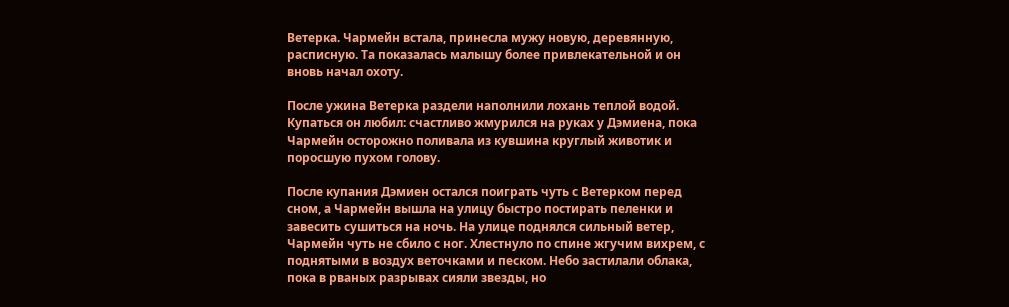Ветерка. Чармейн встала, принесла мужу новую, деревянную, расписную. Та показалась малышу более привлекательной и он вновь начал охоту.

После ужина Ветерка раздели наполнили лохань теплой водой. Купаться он любил: счастливо жмурился на руках у Дэмиена, пока Чармейн осторожно поливала из кувшина круглый животик и поросшую пухом голову.

После купания Дэмиен остался поиграть чуть с Ветерком перед сном, а Чармейн вышла на улицу быстро постирать пеленки и завесить сушиться на ночь. На улице поднялся сильный ветер, Чармейн чуть не сбило с ног. Хлестнуло по спине жгучим вихрем, с поднятыми в воздух веточками и песком. Небо застилали облака, пока в рваных разрывах сияли звезды, но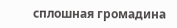сплошная громадина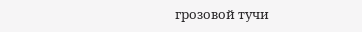грозовой тучи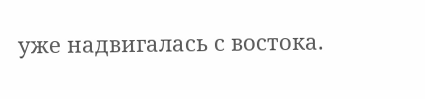уже надвигалась с востока.